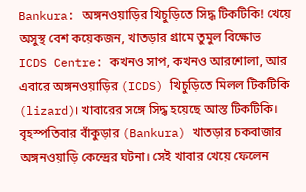Bankura: অঙ্গনওয়াড়ির খিচুড়িতে সিদ্ধ টিকটিকি! খেয়ে অসুস্থ বেশ কয়েকজন, খাতড়ার গ্রামে তুমুল বিক্ষোভ
ICDS Centre: কখনও সাপ, কখনও আরশোলা, আর এবারে অঙ্গনওয়াড়ির (ICDS) খিচুড়িতে মিলল টিকটিকি (lizard)। খাবারের সঙ্গে সিদ্ধ হয়েছে আস্ত টিকটিকি। বৃহস্পতিবার বাঁকুড়ার (Bankura) খাতড়ার চকবাজার অঙ্গনওয়াড়ি কেন্দ্রের ঘটনা। সেই খাবার খেয়ে ফেলেন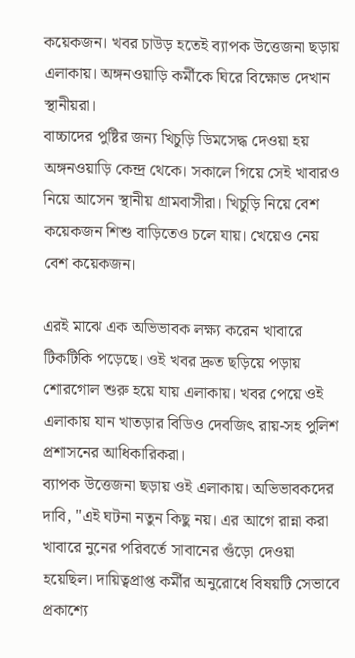কয়েকজন। খবর চাউড় হতেই ব্যাপক উত্তেজনা ছড়ায় এলাকায়। অঙ্গনওয়াড়ি কর্মীকে ঘিরে বিক্ষোভ দেখান স্থানীয়রা।
বাচ্চাদের পুষ্টির জন্য খিচুড়ি ডিমসেদ্ধ দেওয়া হয় অঙ্গনওয়াড়ি কেন্দ্র থেকে। সকালে গিয়ে সেই খাবারও নিয়ে আসেন স্থানীয় গ্রামবাসীরা। খিচুড়ি নিয়ে বেশ কয়েকজন শিশু বাড়িতেও চলে যায়। খেয়েও নেয় বেশ কয়েকজন।

এরই মাঝে এক অভিভাবক লক্ষ্য করেন খাবারে টিকটিকি পড়েছে। ওই খবর দ্রুত ছড়িয়ে পড়ায় শোরগোল শুরু হয়ে যায় এলাকায়। খবর পেয়ে ওই এলাকায় যান খাতড়ার বিডিও দেবজিৎ রায়-সহ পুলিশ প্রশাসনের আধিকারিকরা।
ব্যাপক উত্তেজনা ছড়ায় ওই এলাকায়। অভিভাবকদের দাবি, "এই ঘটনা নতুন কিছু নয়। এর আগে রান্না করা খাবারে নুনের পরিবর্তে সাবানের গুঁড়ো দেওয়া হয়েছিল। দায়িত্বপ্রাপ্ত কর্মীর অনুরোধে বিষয়টি সেভাবে প্রকাশ্যে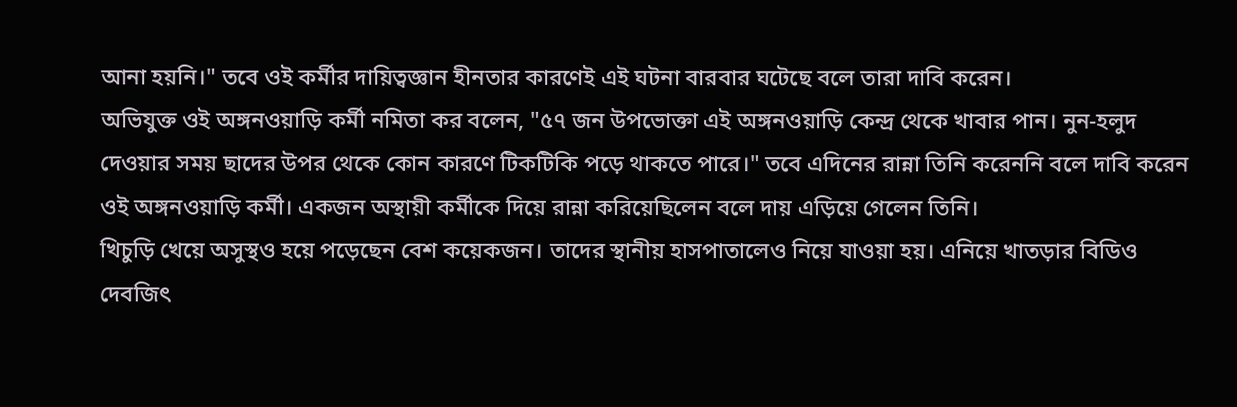আনা হয়নি।" তবে ওই কর্মীর দায়িত্বজ্ঞান হীনতার কারণেই এই ঘটনা বারবার ঘটেছে বলে তারা দাবি করেন।
অভিযুক্ত ওই অঙ্গনওয়াড়ি কর্মী নমিতা কর বলেন, "৫৭ জন উপভোক্তা এই অঙ্গনওয়াড়ি কেন্দ্র থেকে খাবার পান। নুন-হলুদ দেওয়ার সময় ছাদের উপর থেকে কোন কারণে টিকটিকি পড়ে থাকতে পারে।" তবে এদিনের রান্না তিনি করেননি বলে দাবি করেন ওই অঙ্গনওয়াড়ি কর্মী। একজন অস্থায়ী কর্মীকে দিয়ে রান্না করিয়েছিলেন বলে দায় এড়িয়ে গেলেন তিনি।
খিচুড়ি খেয়ে অসুস্থও হয়ে পড়েছেন বেশ কয়েকজন। তাদের স্থানীয় হাসপাতালেও নিয়ে যাওয়া হয়। এনিয়ে খাতড়ার বিডিও দেবজিৎ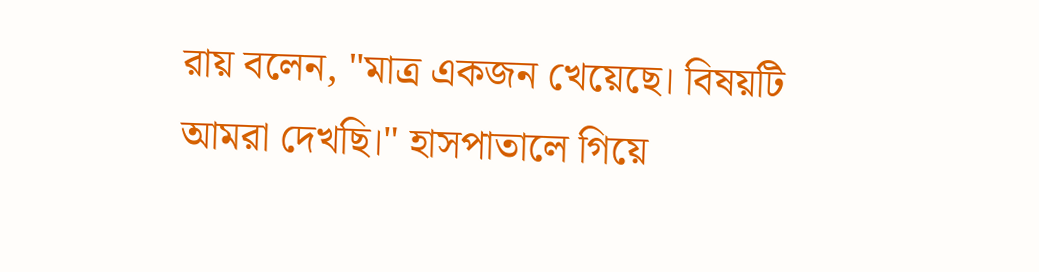রায় বলেন, "মাত্র একজন খেয়েছে। বিষয়টি আমরা দেখছি।" হাসপাতালে গিয়ে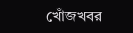খোঁজখবর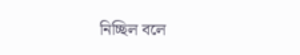নিচ্ছিল বলে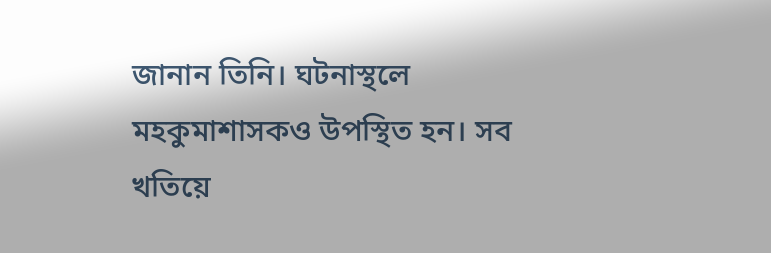জানান তিনি। ঘটনাস্থলে মহকুমাশাসকও উপস্থিত হন। সব খতিয়ে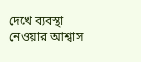দেখে ব্যবস্থা নেওয়ার আশ্বাস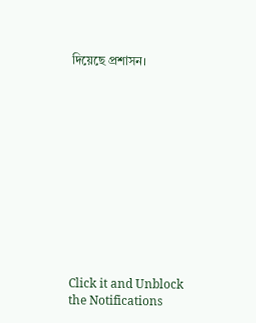দিয়েছে প্রশাসন।












Click it and Unblock the Notifications